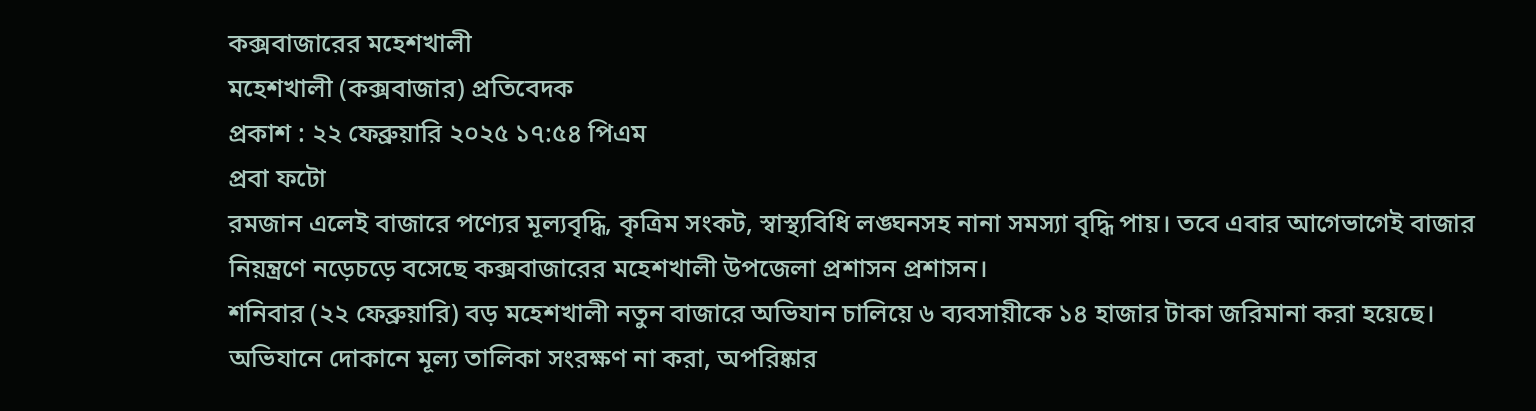কক্সবাজারের মহেশখালী
মহেশখালী (কক্সবাজার) প্রতিবেদক
প্রকাশ : ২২ ফেব্রুয়ারি ২০২৫ ১৭:৫৪ পিএম
প্রবা ফটো
রমজান এলেই বাজারে পণ্যের মূল্যবৃদ্ধি, কৃত্রিম সংকট, স্বাস্থ্যবিধি লঙ্ঘনসহ নানা সমস্যা বৃদ্ধি পায়। তবে এবার আগেভাগেই বাজার নিয়ন্ত্রণে নড়েচড়ে বসেছে কক্সবাজারের মহেশখালী উপজেলা প্রশাসন প্রশাসন।
শনিবার (২২ ফেব্রুয়ারি) বড় মহেশখালী নতুন বাজারে অভিযান চালিয়ে ৬ ব্যবসায়ীকে ১৪ হাজার টাকা জরিমানা করা হয়েছে।
অভিযানে দোকানে মূল্য তালিকা সংরক্ষণ না করা, অপরিষ্কার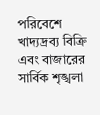পরিবেশে খাদ্যদ্রব্য বিক্রি এবং বাজারের সার্বিক শৃঙ্খলা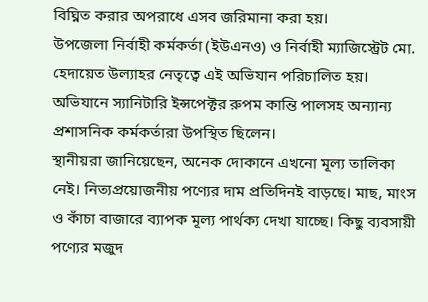বিঘ্নিত করার অপরাধে এসব জরিমানা করা হয়।
উপজেলা নির্বাহী কর্মকর্তা (ইউএনও) ও নির্বাহী ম্যাজিস্ট্রেট মো. হেদায়েত উল্যাহর নেতৃত্বে এই অভিযান পরিচালিত হয়। অভিযানে স্যানিটারি ইন্সপেক্টর রুপম কান্তি পালসহ অন্যান্য প্রশাসনিক কর্মকর্তারা উপস্থিত ছিলেন।
স্থানীয়রা জানিয়েছেন, অনেক দোকানে এখনো মূল্য তালিকা নেই। নিত্যপ্রয়োজনীয় পণ্যের দাম প্রতিদিনই বাড়ছে। মাছ, মাংস ও কাঁচা বাজারে ব্যাপক মূল্য পার্থক্য দেখা যাচ্ছে। কিছু ব্যবসায়ী পণ্যের মজুদ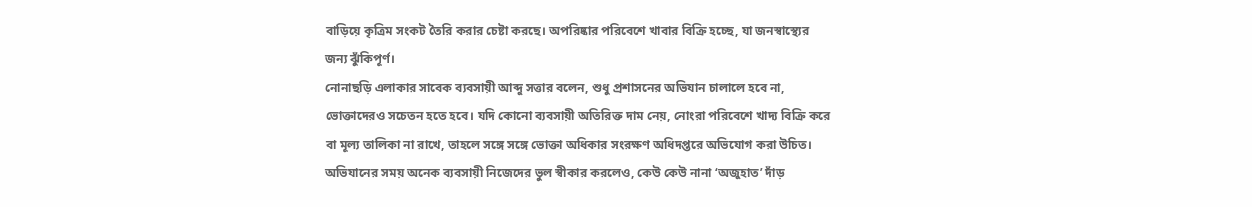বাড়িয়ে কৃত্রিম সংকট তৈরি করার চেষ্টা করছে। অপরিষ্কার পরিবেশে খাবার বিক্রি হচ্ছে, যা জনস্বাস্থ্যের জন্য ঝুঁকিপূর্ণ।
নোনাছড়ি এলাকার সাবেক ব্যবসায়ী আব্দু সত্তার বলেন, শুধু প্রশাসনের অভিযান চালালে হবে না, ভোক্তাদেরও সচেতন হতে হবে। যদি কোনো ব্যবসায়ী অতিরিক্ত দাম নেয়, নোংরা পরিবেশে খাদ্য বিক্রি করে বা মূল্য তালিকা না রাখে, তাহলে সঙ্গে সঙ্গে ভোক্তা অধিকার সংরক্ষণ অধিদপ্তরে অভিযোগ করা উচিত।
অভিযানের সময় অনেক ব্যবসায়ী নিজেদের ভুল স্বীকার করলেও, কেউ কেউ নানা ‘অজুহাত’ দাঁড়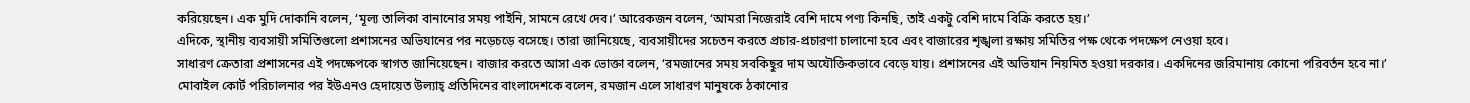করিয়েছেন। এক মুদি দোকানি বলেন, ‘মূল্য তালিকা বানানোর সময় পাইনি, সামনে রেখে দেব।’ আরেকজন বলেন, ‘আমরা নিজেরাই বেশি দামে পণ্য কিনছি, তাই একটু বেশি দামে বিক্রি করতে হয়।’
এদিকে, স্থানীয় ব্যবসায়ী সমিতিগুলো প্রশাসনের অভিযানের পর নড়েচড়ে বসেছে। তারা জানিয়েছে, ব্যবসায়ীদের সচেতন করতে প্রচার-প্রচারণা চালানো হবে এবং বাজারের শৃঙ্খলা রক্ষায় সমিতির পক্ষ থেকে পদক্ষেপ নেওয়া হবে।
সাধারণ ক্রেতারা প্রশাসনের এই পদক্ষেপকে স্বাগত জানিয়েছেন। বাজার করতে আসা এক ভোক্তা বলেন, ‘রমজানের সময় সবকিছুর দাম অযৌক্তিকভাবে বেড়ে যায়। প্রশাসনের এই অভিযান নিয়মিত হওয়া দরকার। একদিনের জরিমানায় কোনো পরিবর্তন হবে না।’
মোবাইল কোর্ট পরিচালনার পর ইউএনও হেদায়েত উল্যাহ্ প্রতিদিনের বাংলাদেশকে বলেন, রমজান এলে সাধারণ মানুষকে ঠকানোর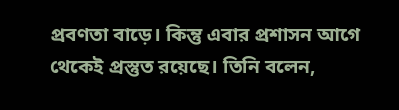প্রবণতা বাড়ে। কিন্তু এবার প্রশাসন আগে থেকেই প্রস্তুত রয়েছে। তিনি বলেন,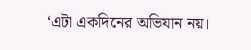‘এটা একদিনের অভিযান নয়।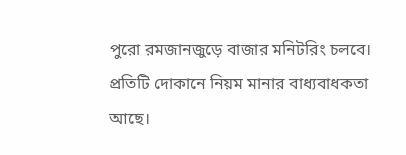পুরো রমজানজুড়ে বাজার মনিটরিং চলবে। প্রতিটি দোকানে নিয়ম মানার বাধ্যবাধকতা আছে।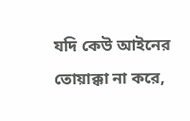যদি কেউ আইনের তোয়াক্কা না করে,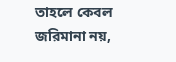তাহলে কেবল জরিমানা নয়,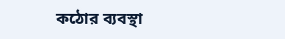কঠোর ব্যবস্থা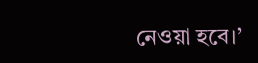নেওয়া হবে।’